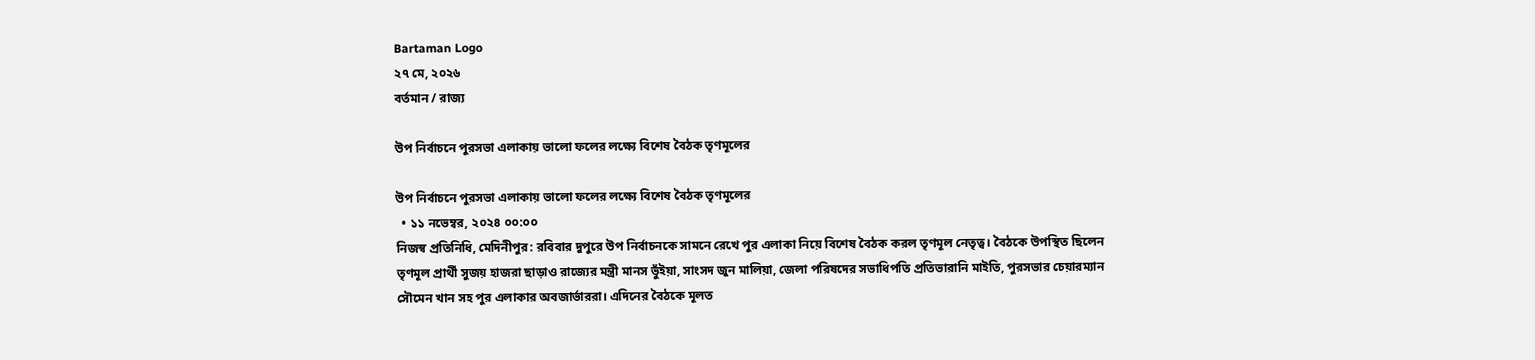Bartaman Logo
২৭ মে, ২০২৬
বর্তমান / রাজ্য

উপ নির্বাচনে পুরসভা এলাকায় ভালো ফলের লক্ষ্যে বিশেষ বৈঠক তৃণমূলের

উপ নির্বাচনে পুরসভা এলাকায় ভালো ফলের লক্ষ্যে বিশেষ বৈঠক তৃণমূলের
  • ১১ নভেম্বর, ২০২৪ ০০:০০
নিজস্ব প্রতিনিধি, মেদিনীপুর: রবিবার দুপুরে উপ নির্বাচনকে সামনে রেখে পুর এলাকা নিয়ে বিশেষ বৈঠক করল তৃণমূল নেতৃত্ব। বৈঠকে উপস্থিত ছিলেন তৃণমূল প্রার্থী সুজয় হাজরা ছাড়াও রাজ্যের মন্ত্রী মানস ভুঁইয়া, সাংসদ জুন মালিয়া, জেলা পরিষদের সভাধিপতি প্রতিভারানি মাইতি, পুরসভার চেয়ারম্যান সৌমেন খান সহ পুর এলাকার অবজার্ভাররা। এদিনের বৈঠকে মূলত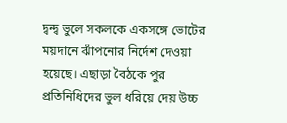দ্বন্দ্ব ভুলে সকলকে একসঙ্গে ভোটের ময়দানে ঝাঁপনোর নির্দেশ দেওয়া হয়েছে। এছাড়া বৈঠকে পুর প্রতিনিধিদের ভুল ধরিয়ে দেয় উচ্চ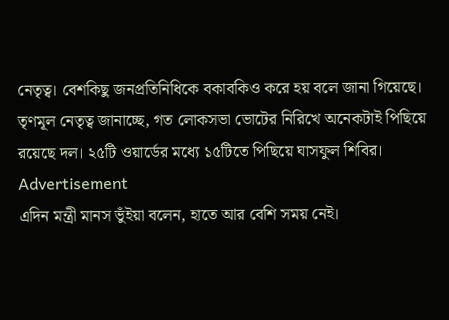নেতৃত্ব। বেশকিছু জনপ্রতিনিধিকে বকাবকিও করে হয় বলে জানা গিয়েছে। তৃণমূল নেতৃত্ব জানাচ্ছে, গত লোকসভা ভোটের নিরিখে অনেকটাই পিছিয়ে রয়েছে দল। ২৫টি ওয়ার্ডের মধ্যে ১৫টিতে পিছিয়ে ঘাসফুল শিবির।
Advertisement
এদিন মন্ত্রী মানস ভুঁইয়া বলেন, হাতে আর বেশি সময় নেই।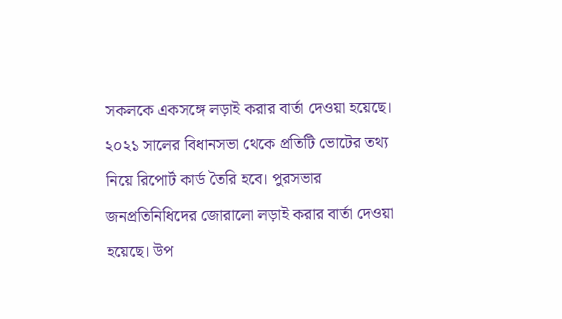সকলকে একসঙ্গে লড়াই করার বার্তা দেওয়া হয়েছে। ২০২১ সালের বিধানসভা থেকে প্রতিটি ভোটের তথ্য নিয়ে রিপোর্ট কার্ড তৈরি হবে। পুরসভার জনপ্রতিনিধিদের জোরালো লড়াই করার বার্তা দেওয়া হয়েছে। উপ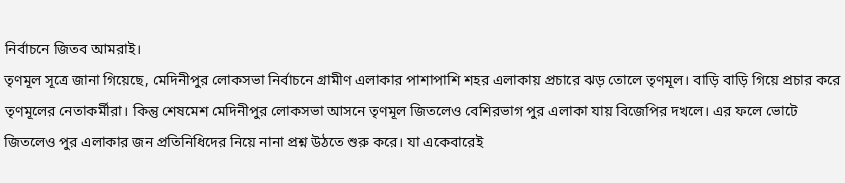নির্বাচনে জিতব আমরাই।
তৃণমূল সূত্রে জানা গিয়েছে, মেদিনীপুর লোকসভা নির্বাচনে গ্রামীণ এলাকার পাশাপাশি শহর এলাকায় প্রচারে ঝড় তোলে তৃণমূল। বাড়ি বাড়ি গিয়ে প্রচার করে তৃণমূলের নেতাকর্মীরা। কিন্তু শেষমেশ মেদিনীপুর লোকসভা আসনে তৃণমূল জিতলেও বেশিরভাগ পুর এলাকা যায় বিজেপির দখলে। এর ফলে ভোটে জিতলেও পুর এলাকার জন প্রতিনিধিদের নিয়ে নানা প্রশ্ন উঠতে শুরু করে। যা একেবারেই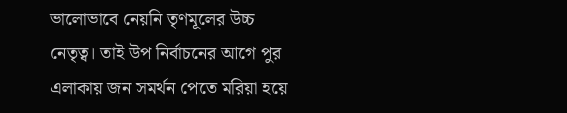ভালোভাবে নেয়নি তৃণমূলের উচ্চ নেতৃত্ব। তাই উপ নির্বাচনের আগে পুর এলাকায় জন সমর্থন পেতে মরিয়া হয়ে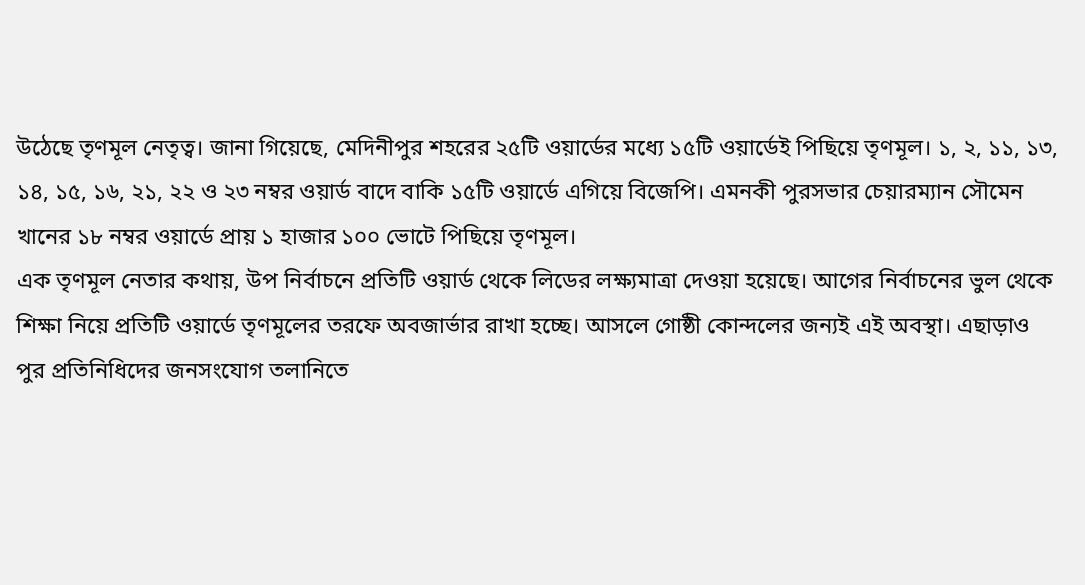উঠেছে তৃণমূল নেতৃত্ব। জানা গিয়েছে, মেদিনীপুর শহরের ২৫টি ওয়ার্ডের মধ্যে ১৫টি ওয়ার্ডেই পিছিয়ে তৃণমূল। ১, ২, ১১, ১৩, ১৪, ১৫, ১৬, ২১, ২২ ও ২৩ নম্বর ওয়ার্ড বাদে বাকি ১৫টি ওয়ার্ডে এগিয়ে বিজেপি। এমনকী পুরসভার চেয়ারম্যান সৌমেন খানের ১৮ নম্বর ওয়ার্ডে প্রায় ১ হাজার ১০০ ভোটে পিছিয়ে তৃণমূল।
এক তৃণমূল নেতার কথায়, উপ নির্বাচনে প্রতিটি ওয়ার্ড থেকে লিডের লক্ষ্যমাত্রা দেওয়া হয়েছে। আগের নির্বাচনের ভুল থেকে শিক্ষা নিয়ে প্রতিটি ওয়ার্ডে তৃণমূলের তরফে অবজার্ভার রাখা হচ্ছে। আসলে গোষ্ঠী কোন্দলের জন্যই এই অবস্থা। এছাড়াও পুর প্রতিনিধিদের জনসংযোগ তলানিতে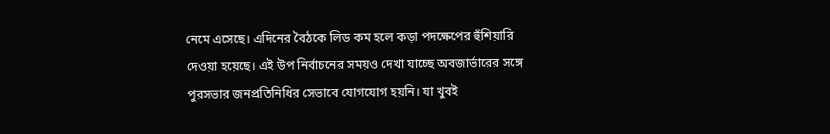নেমে এসেছে। এদিনের বৈঠকে লিড কম হলে কড়া পদক্ষেপের হুঁশিয়ারি দেওয়া হয়েছে। এই উপ নির্বাচনের সময়ও দেখা যাচ্ছে অবজার্ভারের সঙ্গে পুরসভার জনপ্রতিনিধির সেভাবে যোগযোগ হয়নি। যা খুবই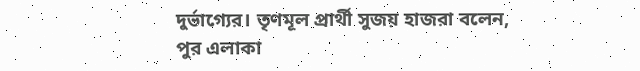দুর্ভাগ্যের। তৃণমূল প্রার্থী সুজয় হাজরা বলেন, পুর এলাকা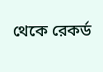থেকে রেকর্ড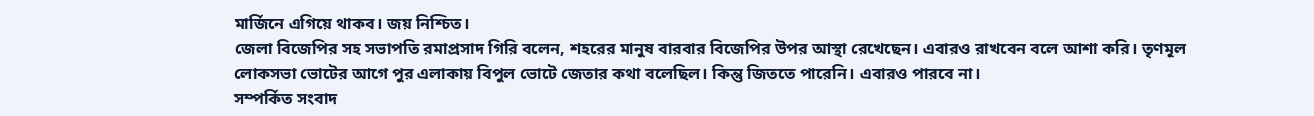মার্জিনে এগিয়ে থাকব। জয় নিশ্চিত।
জেলা বিজেপির সহ সভাপতি রমাপ্রসাদ গিরি বলেন, শহরের মানুষ বারবার বিজেপির উপর আস্থা রেখেছেন। এবারও রাখবেন বলে আশা করি। তৃণমূল লোকসভা ভোটের আগে পুর এলাকায় বিপুল ভোটে জেতার কথা বলেছিল। কিন্তু জিততে পারেনি। এবারও পারবে না।
সম্পর্কিত সংবাদ